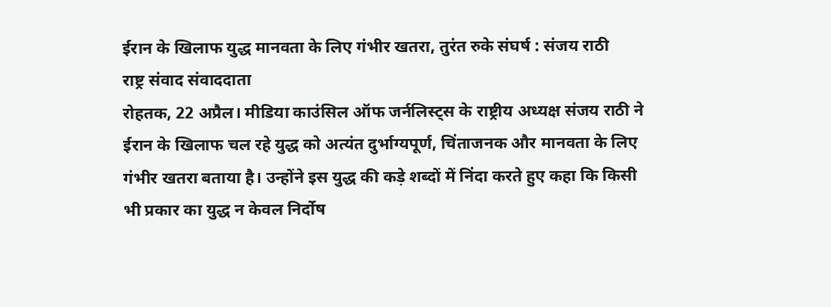ईरान के खिलाफ युद्ध मानवता के लिए गंभीर खतरा, तुरंत रुके संघर्ष : संजय राठी
राष्ट्र संवाद संवाददाता
रोहतक, 22 अप्रैल। मीडिया काउंसिल ऑफ जर्नलिस्ट्स के राष्ट्रीय अध्यक्ष संजय राठी ने ईरान के खिलाफ चल रहे युद्ध को अत्यंत दुर्भाग्यपूर्ण, चिंताजनक और मानवता के लिए गंभीर खतरा बताया है। उन्होंने इस युद्ध की कड़े शब्दों में निंदा करते हुए कहा कि किसी भी प्रकार का युद्ध न केवल निर्दोष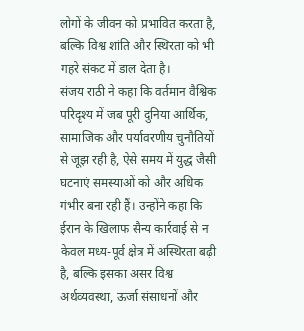लोगों के जीवन को प्रभावित करता है, बल्कि विश्व शांति और स्थिरता को भी गहरे संकट में डाल देता है।
संजय राठी ने कहा कि वर्तमान वैश्विक परिदृश्य में जब पूरी दुनिया आर्थिक, सामाजिक और पर्यावरणीय चुनौतियों से जूझ रही है, ऐसे समय में युद्ध जैसी घटनाएं समस्याओं को और अधिक गंभीर बना रही हैं। उन्होंने कहा कि ईरान के खिलाफ सैन्य कार्रवाई से न केवल मध्य-पूर्व क्षेत्र में अस्थिरता बढ़ी है, बल्कि इसका असर विश्व अर्थव्यवस्था, ऊर्जा संसाधनों और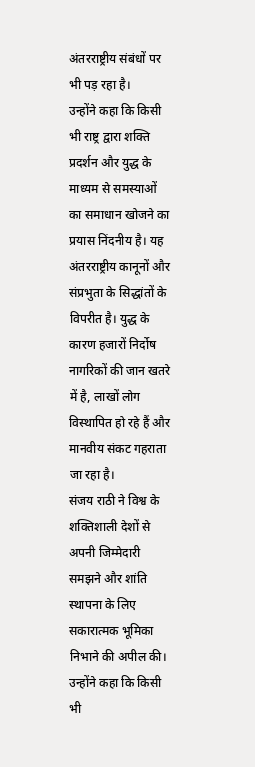अंतरराष्ट्रीय संबंधों पर भी पड़ रहा है।
उन्होंने कहा कि किसी भी राष्ट्र द्वारा शक्ति प्रदर्शन और युद्ध के माध्यम से समस्याओं का समाधान खोजने का प्रयास निंदनीय है। यह अंतरराष्ट्रीय कानूनों और संप्रभुता के सिद्धांतों के विपरीत है। युद्ध के कारण हजारों निर्दोष नागरिकों की जान खतरे में है, लाखों लोग विस्थापित हो रहे हैं और मानवीय संकट गहराता जा रहा है।
संजय राठी ने विश्व के शक्तिशाली देशों से अपनी जिम्मेदारी समझने और शांति स्थापना के लिए सकारात्मक भूमिका निभाने की अपील की। उन्होंने कहा कि किसी भी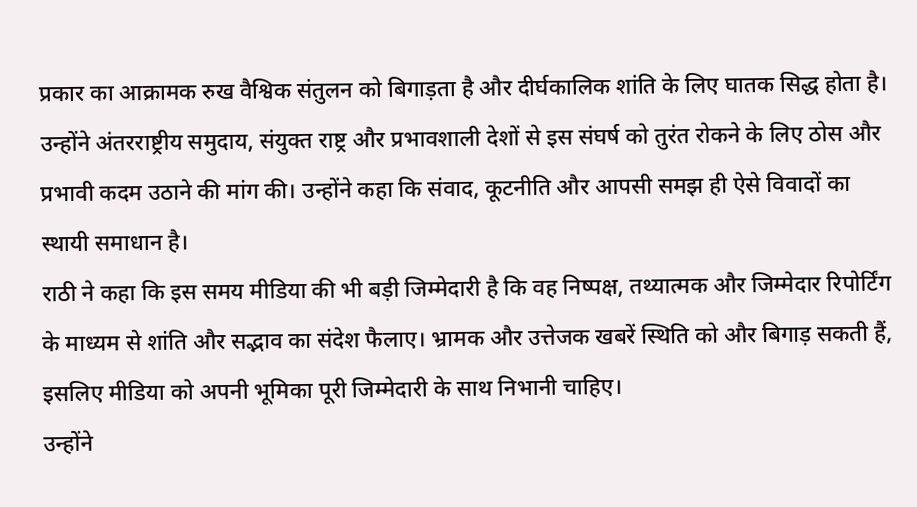प्रकार का आक्रामक रुख वैश्विक संतुलन को बिगाड़ता है और दीर्घकालिक शांति के लिए घातक सिद्ध होता है।
उन्होंने अंतरराष्ट्रीय समुदाय, संयुक्त राष्ट्र और प्रभावशाली देशों से इस संघर्ष को तुरंत रोकने के लिए ठोस और प्रभावी कदम उठाने की मांग की। उन्होंने कहा कि संवाद, कूटनीति और आपसी समझ ही ऐसे विवादों का स्थायी समाधान है।
राठी ने कहा कि इस समय मीडिया की भी बड़ी जिम्मेदारी है कि वह निष्पक्ष, तथ्यात्मक और जिम्मेदार रिपोर्टिंग के माध्यम से शांति और सद्भाव का संदेश फैलाए। भ्रामक और उत्तेजक खबरें स्थिति को और बिगाड़ सकती हैं, इसलिए मीडिया को अपनी भूमिका पूरी जिम्मेदारी के साथ निभानी चाहिए।
उन्होंने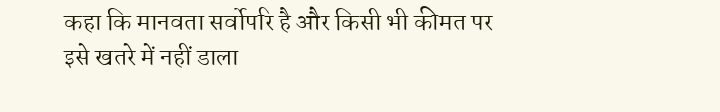कहा कि मानवता सर्वोपरि है और किसी भी कीमत पर इसे खतरे में नहीं डाला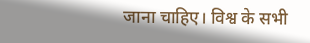जाना चाहिए। विश्व के सभी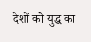देशों को युद्ध का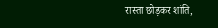रास्ता छोड़कर शांति,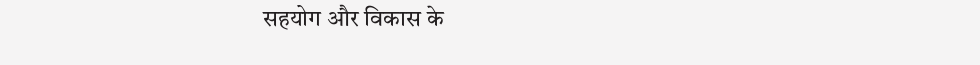सहयोग और विकास के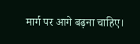मार्ग पर आगे बढ़ना चाहिए।